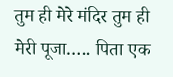तुम ही मेरे मंदिर तुम ही मेरी पूजा….. पिता एक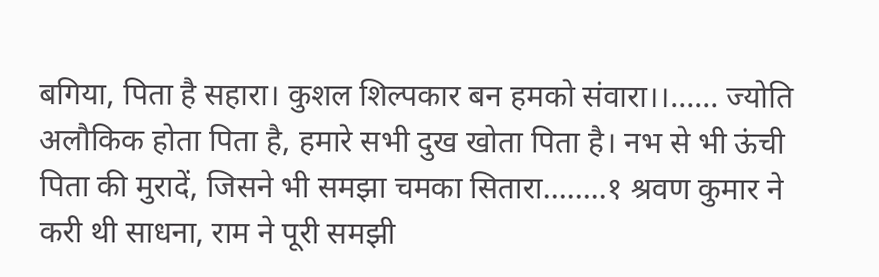बगिया, पिता है सहारा। कुशल शिल्पकार बन हमको संवारा।।…… ज्योति अलौकिक होता पिता है, हमारे सभी दुख खोता पिता है। नभ से भी ऊंची पिता की मुरादें, जिसने भी समझा चमका सितारा……..१ श्रवण कुमार ने करी थी साधना, राम ने पूरी समझी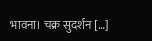भावना। चक्र सुदर्शन […]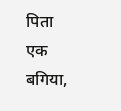पिता एक बगिया,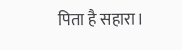पिता है सहारा।